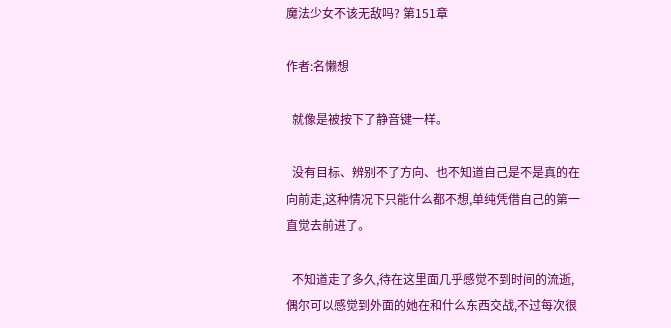魔法少女不该无敌吗? 第151章

作者:名懒想

  就像是被按下了静音键一样。

  没有目标、辨别不了方向、也不知道自己是不是真的在向前走,这种情况下只能什么都不想,单纯凭借自己的第一直觉去前进了。

  不知道走了多久,待在这里面几乎感觉不到时间的流逝,偶尔可以感觉到外面的她在和什么东西交战,不过每次很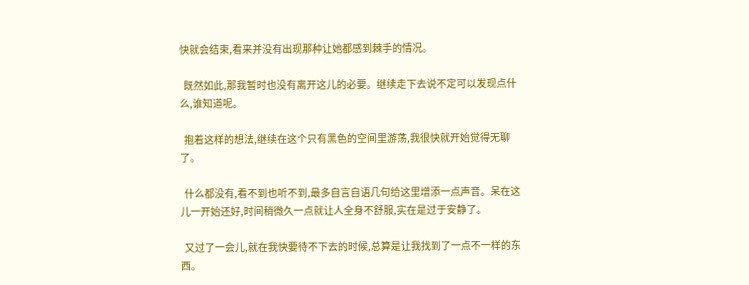快就会结束,看来并没有出现那种让她都感到棘手的情况。

  既然如此,那我暂时也没有离开这儿的必要。继续走下去说不定可以发现点什么,谁知道呢。

  抱着这样的想法,继续在这个只有黑色的空间里游荡,我很快就开始觉得无聊了。

  什么都没有,看不到也听不到,最多自言自语几句给这里增添一点声音。呆在这儿一开始还好,时间稍微久一点就让人全身不舒服,实在是过于安静了。

  又过了一会儿,就在我快要待不下去的时候,总算是让我找到了一点不一样的东西。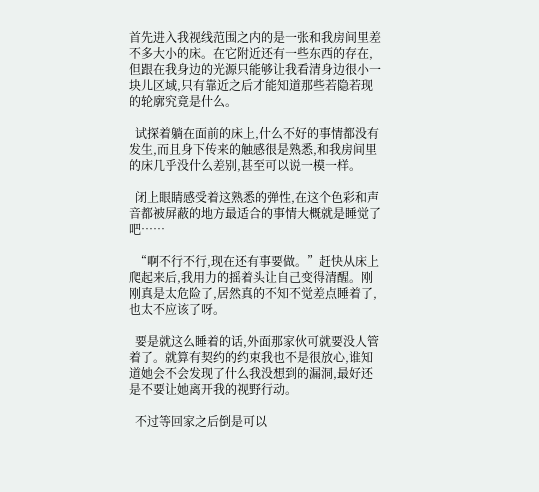首先进入我视线范围之内的是一张和我房间里差不多大小的床。在它附近还有一些东西的存在,但跟在我身边的光源只能够让我看清身边很小一块儿区域,只有靠近之后才能知道那些若隐若现的轮廓究竟是什么。

  试探着躺在面前的床上,什么不好的事情都没有发生,而且身下传来的触感很是熟悉,和我房间里的床几乎没什么差别,甚至可以说一模一样。

  闭上眼睛感受着这熟悉的弹性,在这个色彩和声音都被屏蔽的地方最适合的事情大概就是睡觉了吧……

  “啊不行不行,现在还有事要做。”赶快从床上爬起来后,我用力的摇着头让自己变得清醒。刚刚真是太危险了,居然真的不知不觉差点睡着了,也太不应该了呀。

  要是就这么睡着的话,外面那家伙可就要没人管着了。就算有契约的约束我也不是很放心,谁知道她会不会发现了什么我没想到的漏洞,最好还是不要让她离开我的视野行动。

  不过等回家之后倒是可以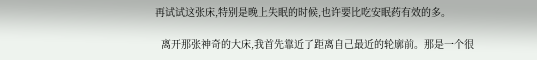再试试这张床,特别是晚上失眠的时候,也许要比吃安眠药有效的多。

  离开那张神奇的大床,我首先靠近了距离自己最近的轮廓前。那是一个很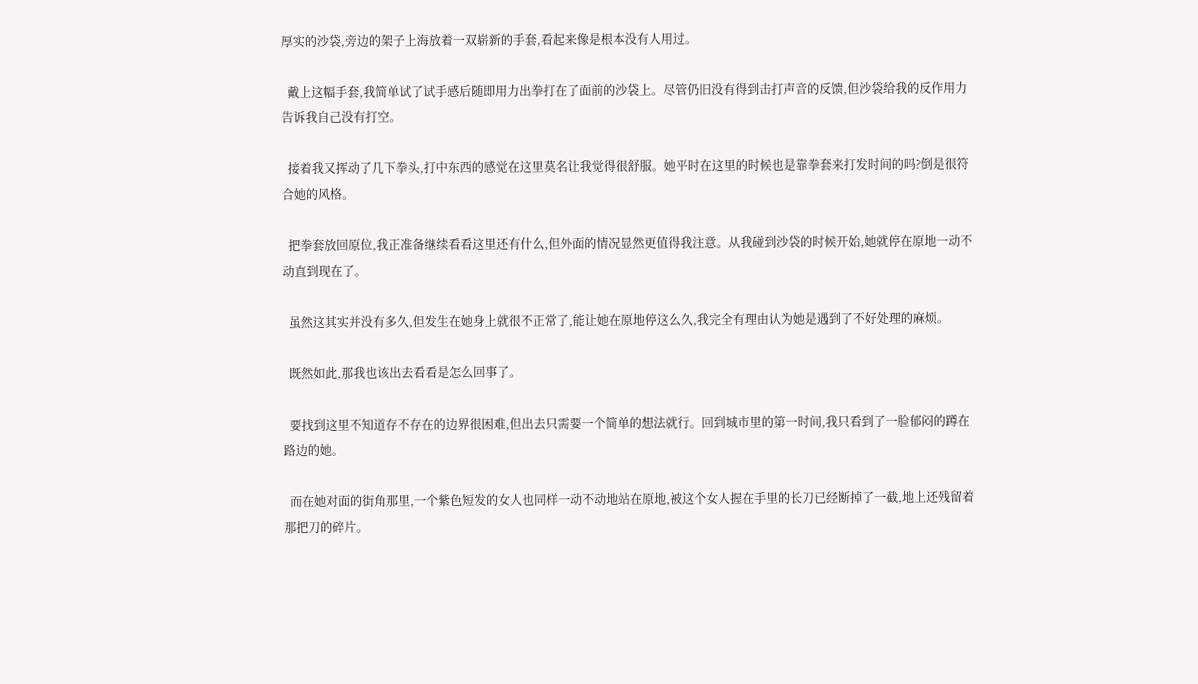厚实的沙袋,旁边的架子上海放着一双崭新的手套,看起来像是根本没有人用过。

  戴上这幅手套,我简单试了试手感后随即用力出拳打在了面前的沙袋上。尽管仍旧没有得到击打声音的反馈,但沙袋给我的反作用力告诉我自己没有打空。

  接着我又挥动了几下拳头,打中东西的感觉在这里莫名让我觉得很舒服。她平时在这里的时候也是靠拳套来打发时间的吗?倒是很符合她的风格。

  把拳套放回原位,我正准备继续看看这里还有什么,但外面的情况显然更值得我注意。从我碰到沙袋的时候开始,她就停在原地一动不动直到现在了。

  虽然这其实并没有多久,但发生在她身上就很不正常了,能让她在原地停这么久,我完全有理由认为她是遇到了不好处理的麻烦。

  既然如此,那我也该出去看看是怎么回事了。

  要找到这里不知道存不存在的边界很困难,但出去只需要一个简单的想法就行。回到城市里的第一时间,我只看到了一脸郁闷的蹲在路边的她。

  而在她对面的街角那里,一个紫色短发的女人也同样一动不动地站在原地,被这个女人握在手里的长刀已经断掉了一截,地上还残留着那把刀的碎片。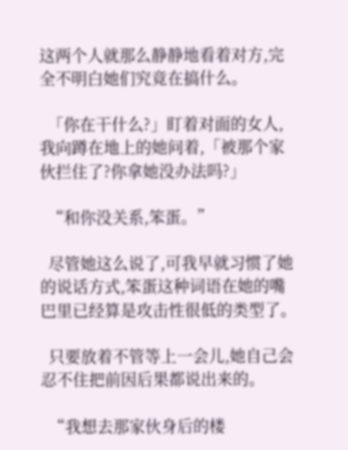这两个人就那么静静地看着对方,完全不明白她们究竟在搞什么。

  「你在干什么?」盯着对面的女人,我向蹲在地上的她问着,「被那个家伙拦住了?你拿她没办法吗?」

  “和你没关系,笨蛋。”

  尽管她这么说了,可我早就习惯了她的说话方式,笨蛋这种词语在她的嘴巴里已经算是攻击性很低的类型了。

  只要放着不管等上一会儿,她自己会忍不住把前因后果都说出来的。

  “我想去那家伙身后的楼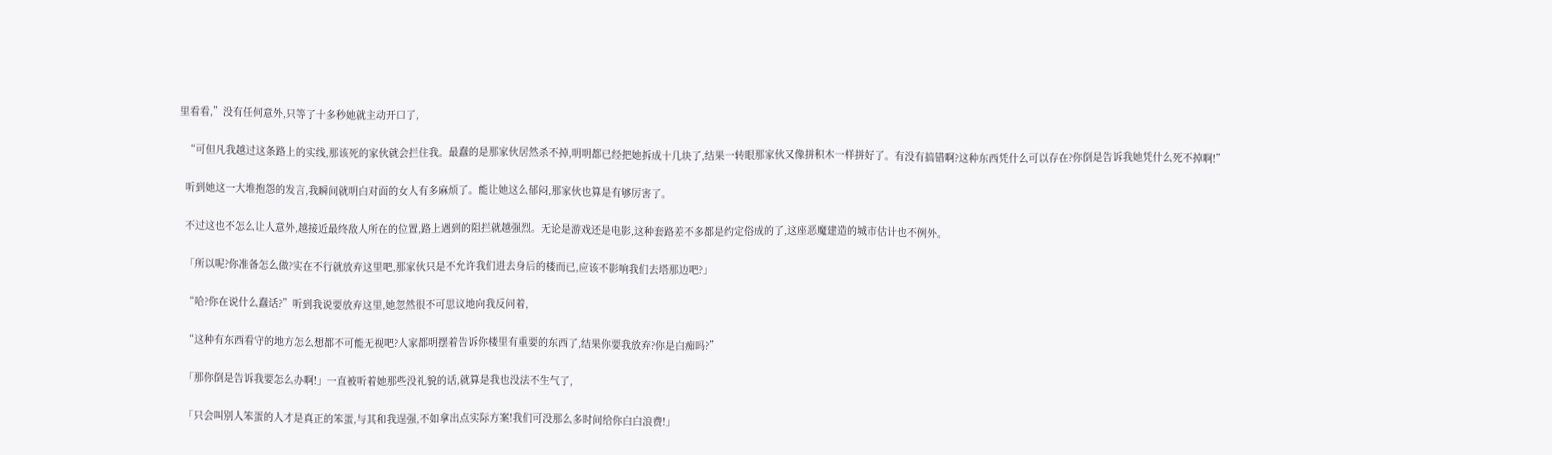里看看,”没有任何意外,只等了十多秒她就主动开口了,

  “可但凡我越过这条路上的实线,那该死的家伙就会拦住我。最蠢的是那家伙居然杀不掉,明明都已经把她拆成十几块了,结果一转眼那家伙又像拼积木一样拼好了。有没有搞错啊?这种东西凭什么可以存在?你倒是告诉我她凭什么死不掉啊!”

  听到她这一大堆抱怨的发言,我瞬间就明白对面的女人有多麻烦了。能让她这么郁闷,那家伙也算是有够厉害了。

  不过这也不怎么让人意外,越接近最终敌人所在的位置,路上遇到的阻拦就越强烈。无论是游戏还是电影,这种套路差不多都是约定俗成的了,这座恶魔建造的城市估计也不例外。

  「所以呢?你准备怎么做?实在不行就放弃这里吧,那家伙只是不允许我们进去身后的楼而已,应该不影响我们去塔那边吧?」

  “哈?你在说什么蠢话?”听到我说要放弃这里,她忽然很不可思议地向我反问着,

  “这种有东西看守的地方怎么想都不可能无视吧?人家都明摆着告诉你楼里有重要的东西了,结果你要我放弃?你是白痴吗?”

  「那你倒是告诉我要怎么办啊!」一直被听着她那些没礼貌的话,就算是我也没法不生气了,

  「只会叫别人笨蛋的人才是真正的笨蛋,与其和我逞强,不如拿出点实际方案!我们可没那么多时间给你白白浪费!」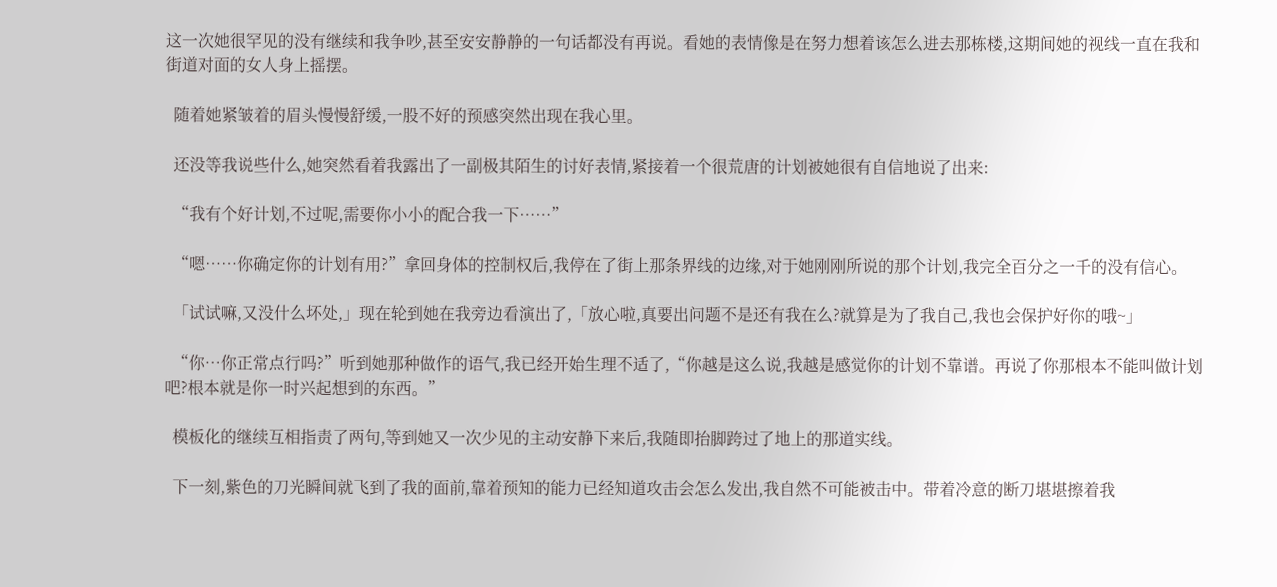这一次她很罕见的没有继续和我争吵,甚至安安静静的一句话都没有再说。看她的表情像是在努力想着该怎么进去那栋楼,这期间她的视线一直在我和街道对面的女人身上摇摆。

  随着她紧皱着的眉头慢慢舒缓,一股不好的预感突然出现在我心里。

  还没等我说些什么,她突然看着我露出了一副极其陌生的讨好表情,紧接着一个很荒唐的计划被她很有自信地说了出来:

  “我有个好计划,不过呢,需要你小小的配合我一下……”

  “嗯……你确定你的计划有用?”拿回身体的控制权后,我停在了街上那条界线的边缘,对于她刚刚所说的那个计划,我完全百分之一千的没有信心。

  「试试嘛,又没什么坏处,」现在轮到她在我旁边看演出了,「放心啦,真要出问题不是还有我在么?就算是为了我自己,我也会保护好你的哦~」

  “你…你正常点行吗?”听到她那种做作的语气,我已经开始生理不适了,“你越是这么说,我越是感觉你的计划不靠谱。再说了你那根本不能叫做计划吧?根本就是你一时兴起想到的东西。”

  模板化的继续互相指责了两句,等到她又一次少见的主动安静下来后,我随即抬脚跨过了地上的那道实线。

  下一刻,紫色的刀光瞬间就飞到了我的面前,靠着预知的能力已经知道攻击会怎么发出,我自然不可能被击中。带着冷意的断刀堪堪擦着我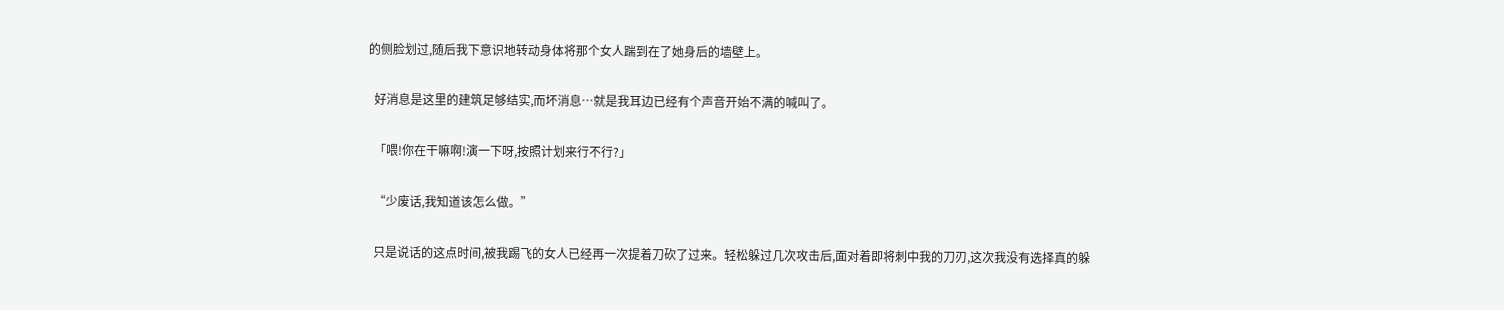的侧脸划过,随后我下意识地转动身体将那个女人踹到在了她身后的墙壁上。

  好消息是这里的建筑足够结实,而坏消息…就是我耳边已经有个声音开始不满的喊叫了。

  「喂!你在干嘛啊!演一下呀,按照计划来行不行?」

  “少废话,我知道该怎么做。”

  只是说话的这点时间,被我踢飞的女人已经再一次提着刀砍了过来。轻松躲过几次攻击后,面对着即将刺中我的刀刃,这次我没有选择真的躲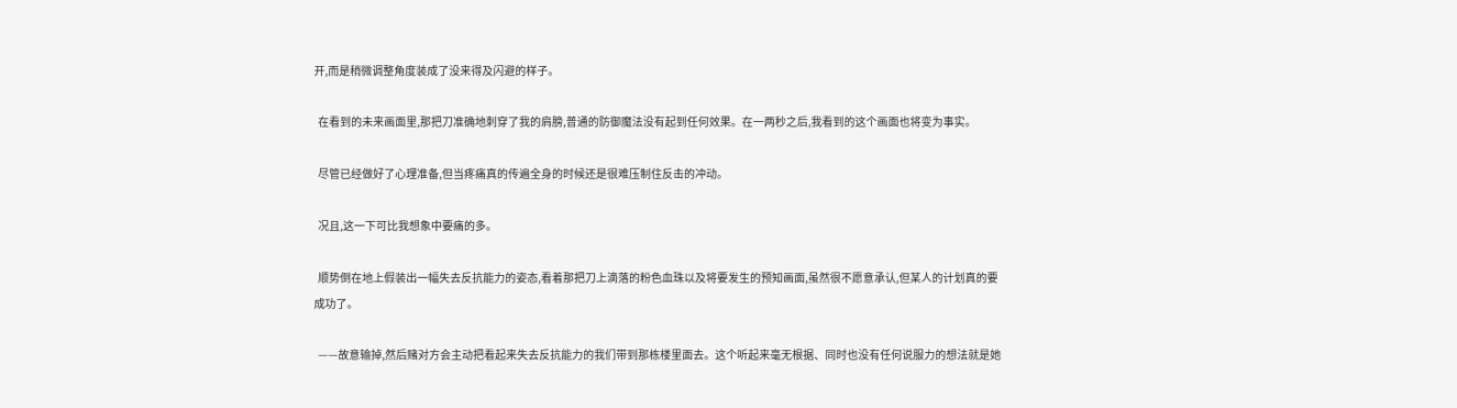开,而是稍微调整角度装成了没来得及闪避的样子。

  在看到的未来画面里,那把刀准确地刺穿了我的肩膀,普通的防御魔法没有起到任何效果。在一两秒之后,我看到的这个画面也将变为事实。

  尽管已经做好了心理准备,但当疼痛真的传遍全身的时候还是很难压制住反击的冲动。

  况且,这一下可比我想象中要痛的多。

  顺势倒在地上假装出一幅失去反抗能力的姿态,看着那把刀上滴落的粉色血珠以及将要发生的预知画面,虽然很不愿意承认,但某人的计划真的要成功了。

  ——故意输掉,然后赌对方会主动把看起来失去反抗能力的我们带到那栋楼里面去。这个听起来毫无根据、同时也没有任何说服力的想法就是她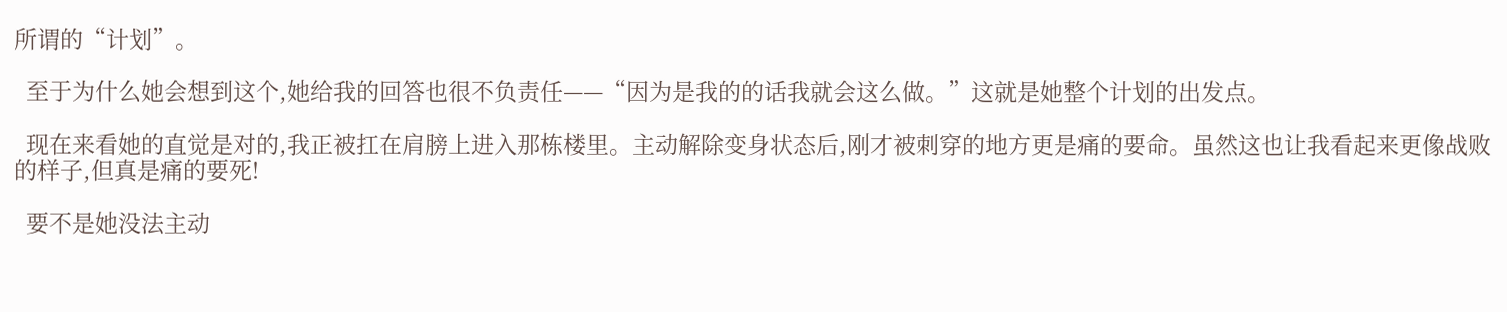所谓的“计划”。

  至于为什么她会想到这个,她给我的回答也很不负责任——“因为是我的的话我就会这么做。”这就是她整个计划的出发点。

  现在来看她的直觉是对的,我正被扛在肩膀上进入那栋楼里。主动解除变身状态后,刚才被刺穿的地方更是痛的要命。虽然这也让我看起来更像战败的样子,但真是痛的要死!

  要不是她没法主动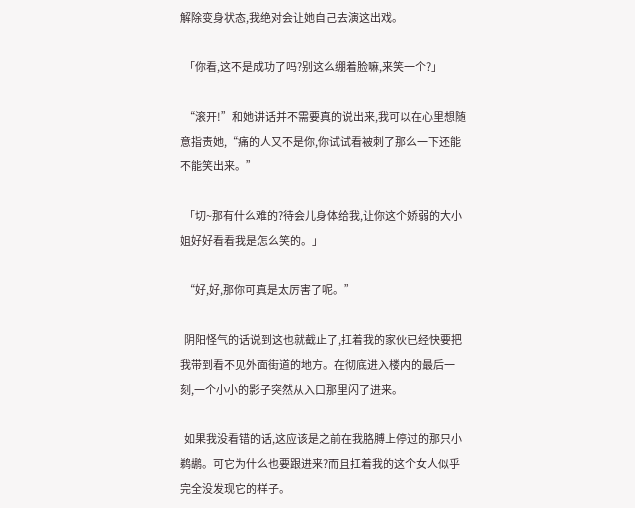解除变身状态,我绝对会让她自己去演这出戏。

  「你看,这不是成功了吗?别这么绷着脸嘛,来笑一个?」

  “滚开!”和她讲话并不需要真的说出来,我可以在心里想随意指责她,“痛的人又不是你,你试试看被刺了那么一下还能不能笑出来。”

  「切~那有什么难的?待会儿身体给我,让你这个娇弱的大小姐好好看看我是怎么笑的。」

  “好,好,那你可真是太厉害了呢。”

  阴阳怪气的话说到这也就截止了,扛着我的家伙已经快要把我带到看不见外面街道的地方。在彻底进入楼内的最后一刻,一个小小的影子突然从入口那里闪了进来。

  如果我没看错的话,这应该是之前在我胳膊上停过的那只小鹈鹕。可它为什么也要跟进来?而且扛着我的这个女人似乎完全没发现它的样子。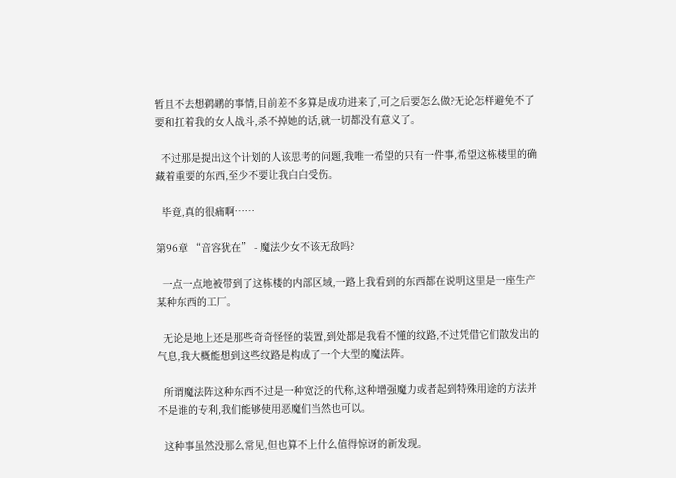暂且不去想鹈鹕的事情,目前差不多算是成功进来了,可之后要怎么做?无论怎样避免不了要和扛着我的女人战斗,杀不掉她的话,就一切都没有意义了。

  不过那是提出这个计划的人该思考的问题,我唯一希望的只有一件事,希望这栋楼里的确藏着重要的东西,至少不要让我白白受伤。

  毕竟,真的很痛啊……

第96章 “音容犹在” - 魔法少女不该无敌吗?

  一点一点地被带到了这栋楼的内部区域,一路上我看到的东西都在说明这里是一座生产某种东西的工厂。

  无论是地上还是那些奇奇怪怪的装置,到处都是我看不懂的纹路,不过凭借它们散发出的气息,我大概能想到这些纹路是构成了一个大型的魔法阵。

  所谓魔法阵这种东西不过是一种宽泛的代称,这种增强魔力或者起到特殊用途的方法并不是谁的专利,我们能够使用恶魔们当然也可以。

  这种事虽然没那么常见,但也算不上什么值得惊讶的新发现。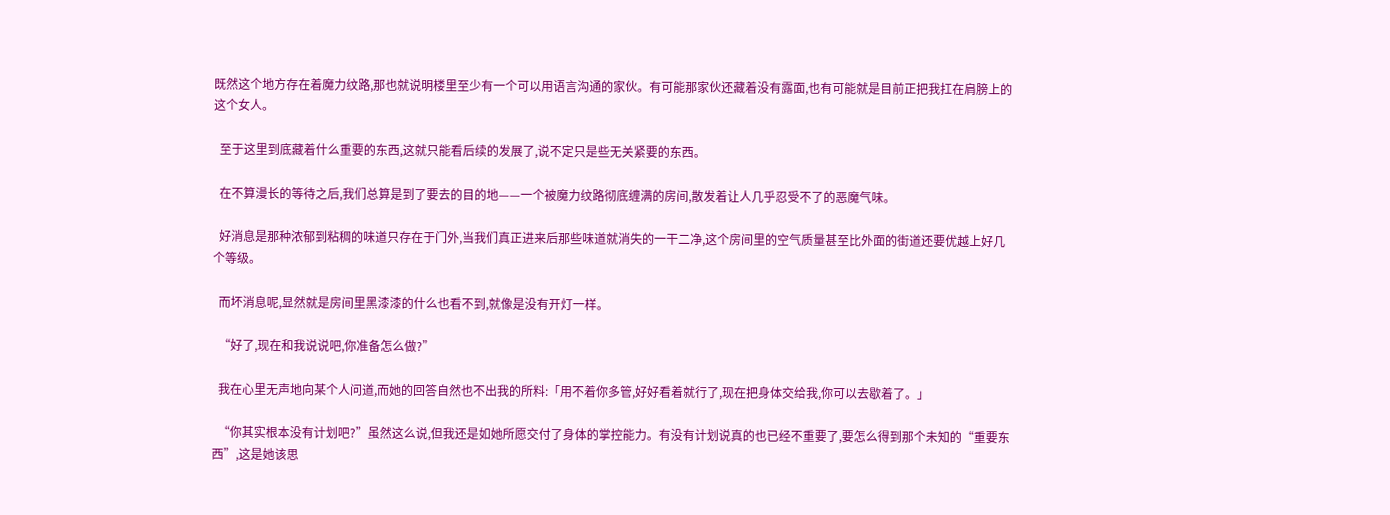既然这个地方存在着魔力纹路,那也就说明楼里至少有一个可以用语言沟通的家伙。有可能那家伙还藏着没有露面,也有可能就是目前正把我扛在肩膀上的这个女人。

  至于这里到底藏着什么重要的东西,这就只能看后续的发展了,说不定只是些无关紧要的东西。

  在不算漫长的等待之后,我们总算是到了要去的目的地——一个被魔力纹路彻底缠满的房间,散发着让人几乎忍受不了的恶魔气味。

  好消息是那种浓郁到粘稠的味道只存在于门外,当我们真正进来后那些味道就消失的一干二净,这个房间里的空气质量甚至比外面的街道还要优越上好几个等级。

  而坏消息呢,显然就是房间里黑漆漆的什么也看不到,就像是没有开灯一样。

  “好了,现在和我说说吧,你准备怎么做?”

  我在心里无声地向某个人问道,而她的回答自然也不出我的所料:「用不着你多管,好好看着就行了,现在把身体交给我,你可以去歇着了。」

  “你其实根本没有计划吧?”虽然这么说,但我还是如她所愿交付了身体的掌控能力。有没有计划说真的也已经不重要了,要怎么得到那个未知的“重要东西”,这是她该思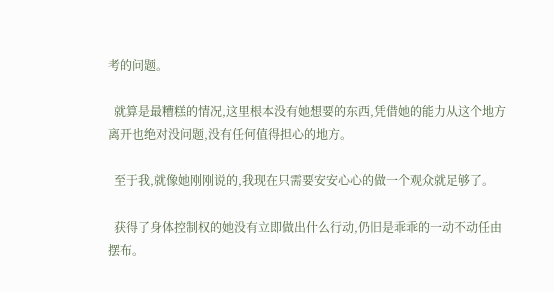考的问题。

  就算是最糟糕的情况,这里根本没有她想要的东西,凭借她的能力从这个地方离开也绝对没问题,没有任何值得担心的地方。

  至于我,就像她刚刚说的,我现在只需要安安心心的做一个观众就足够了。

  获得了身体控制权的她没有立即做出什么行动,仍旧是乖乖的一动不动任由摆布。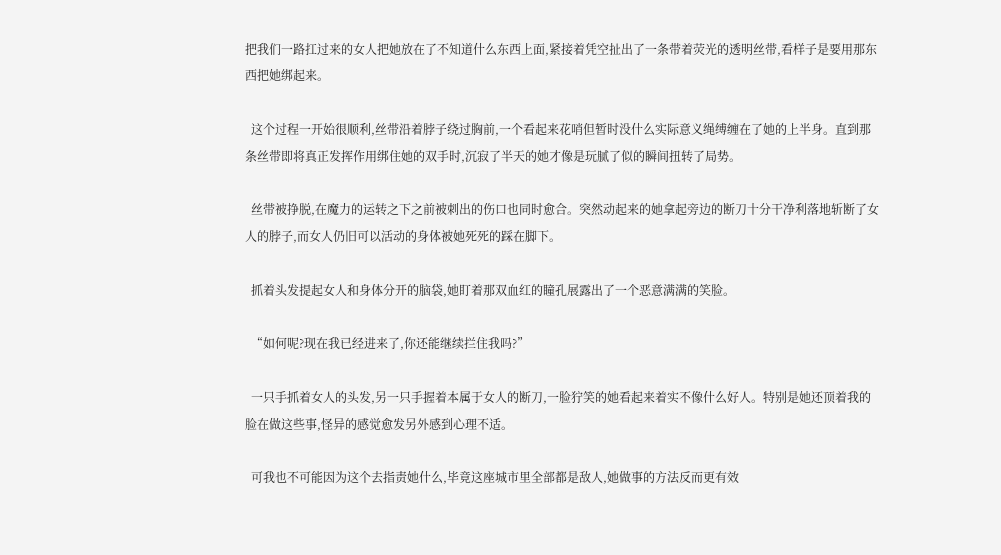把我们一路扛过来的女人把她放在了不知道什么东西上面,紧接着凭空扯出了一条带着荧光的透明丝带,看样子是要用那东西把她绑起来。

  这个过程一开始很顺利,丝带沿着脖子绕过胸前,一个看起来花哨但暂时没什么实际意义绳缚缠在了她的上半身。直到那条丝带即将真正发挥作用绑住她的双手时,沉寂了半天的她才像是玩腻了似的瞬间扭转了局势。

  丝带被挣脱,在魔力的运转之下之前被刺出的伤口也同时愈合。突然动起来的她拿起旁边的断刀十分干净利落地斩断了女人的脖子,而女人仍旧可以活动的身体被她死死的踩在脚下。

  抓着头发提起女人和身体分开的脑袋,她盯着那双血红的瞳孔展露出了一个恶意满满的笑脸。

  “如何呢?现在我已经进来了,你还能继续拦住我吗?”

  一只手抓着女人的头发,另一只手握着本属于女人的断刀,一脸狞笑的她看起来着实不像什么好人。特别是她还顶着我的脸在做这些事,怪异的感觉愈发另外感到心理不适。

  可我也不可能因为这个去指责她什么,毕竟这座城市里全部都是敌人,她做事的方法反而更有效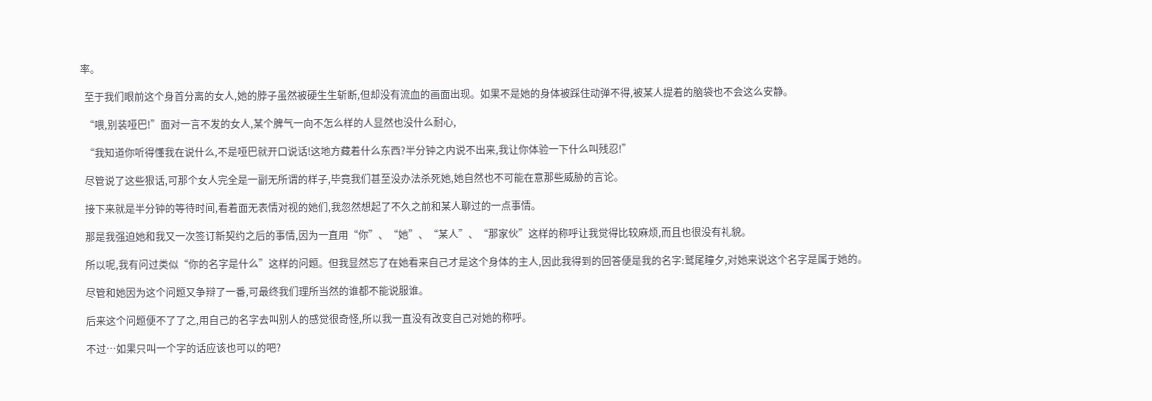率。

  至于我们眼前这个身首分离的女人,她的脖子虽然被硬生生斩断,但却没有流血的画面出现。如果不是她的身体被踩住动弹不得,被某人提着的脑袋也不会这么安静。

  “喂,别装哑巴!”面对一言不发的女人,某个脾气一向不怎么样的人显然也没什么耐心,

  “我知道你听得懂我在说什么,不是哑巴就开口说话!这地方藏着什么东西?半分钟之内说不出来,我让你体验一下什么叫残忍!”

  尽管说了这些狠话,可那个女人完全是一副无所谓的样子,毕竟我们甚至没办法杀死她,她自然也不可能在意那些威胁的言论。

  接下来就是半分钟的等待时间,看着面无表情对视的她们,我忽然想起了不久之前和某人聊过的一点事情。

  那是我强迫她和我又一次签订新契约之后的事情,因为一直用“你”、“她”、“某人”、“那家伙”这样的称呼让我觉得比较麻烦,而且也很没有礼貌。

  所以呢,我有问过类似“你的名字是什么”这样的问题。但我显然忘了在她看来自己才是这个身体的主人,因此我得到的回答便是我的名字:鹫尾瞳夕,对她来说这个名字是属于她的。

  尽管和她因为这个问题又争辩了一番,可最终我们理所当然的谁都不能说服谁。

  后来这个问题便不了了之,用自己的名字去叫别人的感觉很奇怪,所以我一直没有改变自己对她的称呼。

  不过…如果只叫一个字的话应该也可以的吧?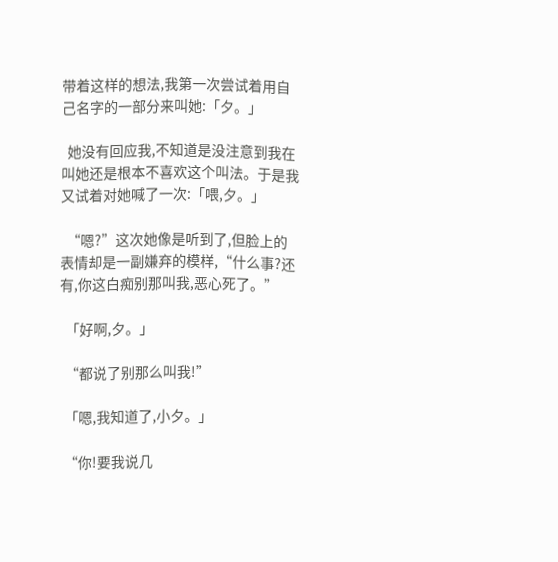带着这样的想法,我第一次尝试着用自己名字的一部分来叫她:「夕。」

  她没有回应我,不知道是没注意到我在叫她还是根本不喜欢这个叫法。于是我又试着对她喊了一次:「喂,夕。」

  “嗯?”这次她像是听到了,但脸上的表情却是一副嫌弃的模样,“什么事?还有,你这白痴别那叫我,恶心死了。”

  「好啊,夕。」

  “都说了别那么叫我!”

  「嗯,我知道了,小夕。」

  “你!要我说几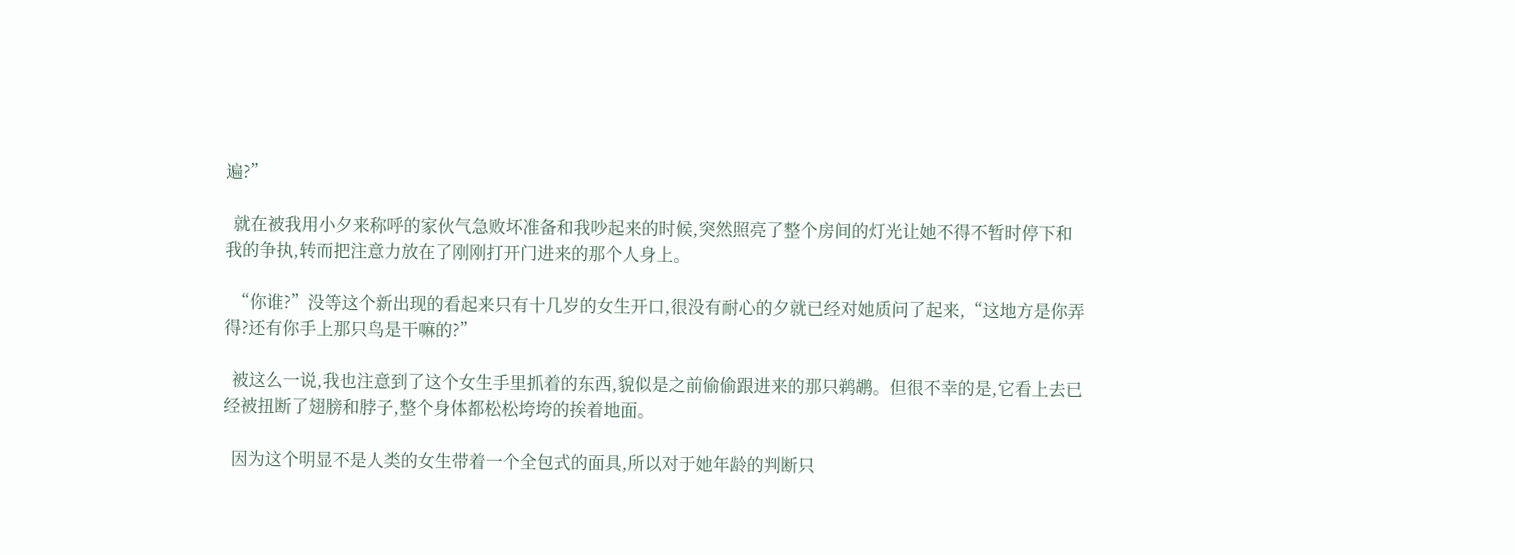遍?”

  就在被我用小夕来称呼的家伙气急败坏准备和我吵起来的时候,突然照亮了整个房间的灯光让她不得不暂时停下和我的争执,转而把注意力放在了刚刚打开门进来的那个人身上。

  “你谁?”没等这个新出现的看起来只有十几岁的女生开口,很没有耐心的夕就已经对她质问了起来,“这地方是你弄得?还有你手上那只鸟是干嘛的?”

  被这么一说,我也注意到了这个女生手里抓着的东西,貌似是之前偷偷跟进来的那只鹈鹕。但很不幸的是,它看上去已经被扭断了翅膀和脖子,整个身体都松松垮垮的挨着地面。

  因为这个明显不是人类的女生带着一个全包式的面具,所以对于她年龄的判断只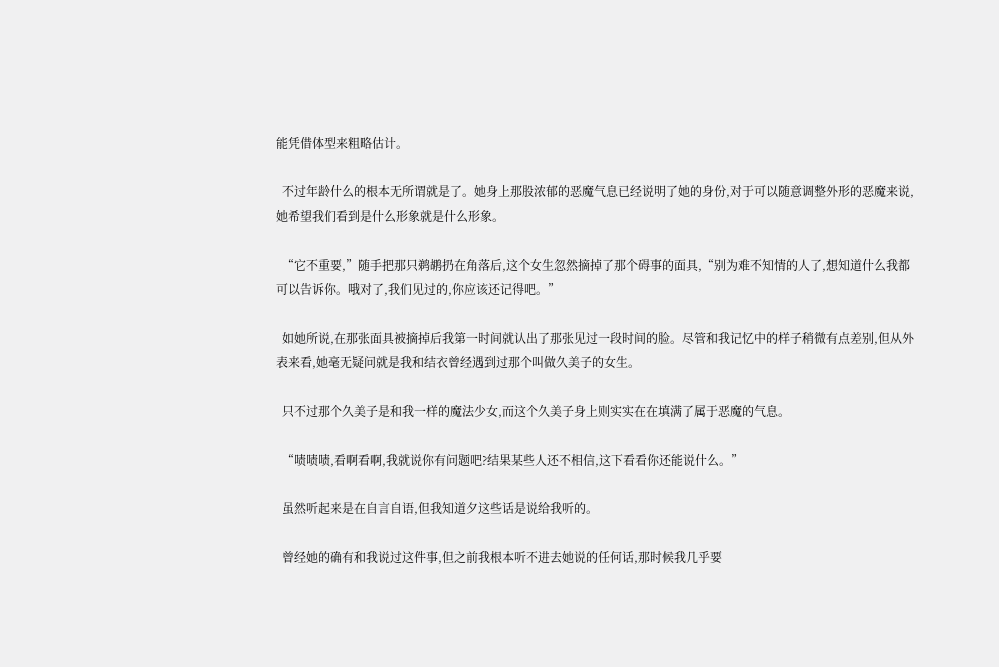能凭借体型来粗略估计。

  不过年龄什么的根本无所谓就是了。她身上那股浓郁的恶魔气息已经说明了她的身份,对于可以随意调整外形的恶魔来说,她希望我们看到是什么形象就是什么形象。

  “它不重要,”随手把那只鹈鹕扔在角落后,这个女生忽然摘掉了那个碍事的面具,“别为难不知情的人了,想知道什么我都可以告诉你。哦对了,我们见过的,你应该还记得吧。”

  如她所说,在那张面具被摘掉后我第一时间就认出了那张见过一段时间的脸。尽管和我记忆中的样子稍微有点差别,但从外表来看,她毫无疑问就是我和结衣曾经遇到过那个叫做久美子的女生。

  只不过那个久美子是和我一样的魔法少女,而这个久美子身上则实实在在填满了属于恶魔的气息。

  “啧啧啧,看啊看啊,我就说你有问题吧?结果某些人还不相信,这下看看你还能说什么。”

  虽然听起来是在自言自语,但我知道夕这些话是说给我听的。

  曾经她的确有和我说过这件事,但之前我根本听不进去她说的任何话,那时候我几乎要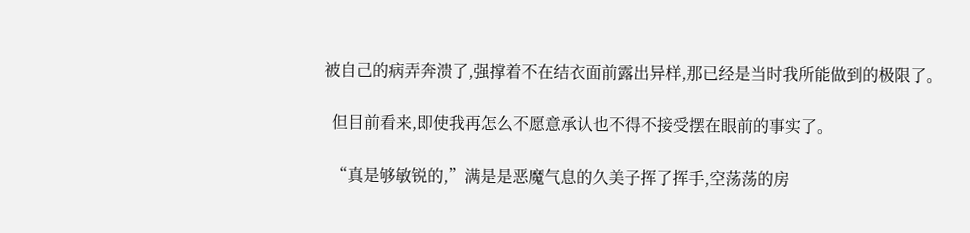被自己的病弄奔溃了,强撑着不在结衣面前露出异样,那已经是当时我所能做到的极限了。

  但目前看来,即使我再怎么不愿意承认也不得不接受摆在眼前的事实了。

  “真是够敏锐的,”满是是恶魔气息的久美子挥了挥手,空荡荡的房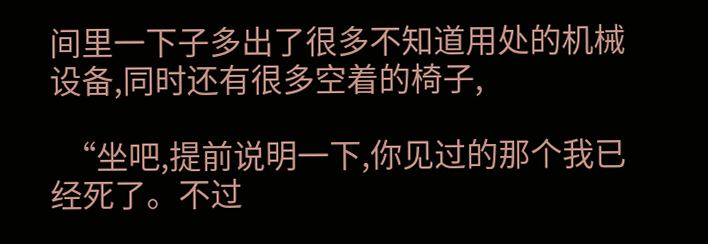间里一下子多出了很多不知道用处的机械设备,同时还有很多空着的椅子,

  “坐吧,提前说明一下,你见过的那个我已经死了。不过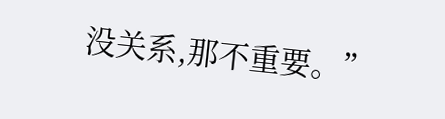没关系,那不重要。”